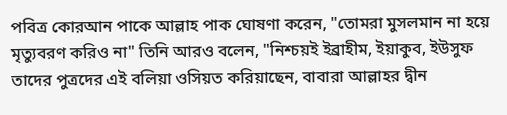পবিত্র কোরআন পাকে আল্লাহ পাক ঘোষণা করেন, "তোমরা মুসলমান না হয়ে মৃত্যুবরণ করিও না" তিনি আরও বলেন, "নিশ্চয়ই ইব্রাহীম, ইয়াকুব, ইউসুফ তাদের পুত্রদের এই বলিয়া ওসিয়ত করিয়াছেন, বাবারা আল্লাহর দ্বীন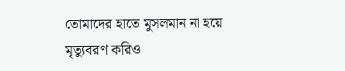তোমাদের হাতে মুসলমান না হয়ে মৃত্যুবরণ করিও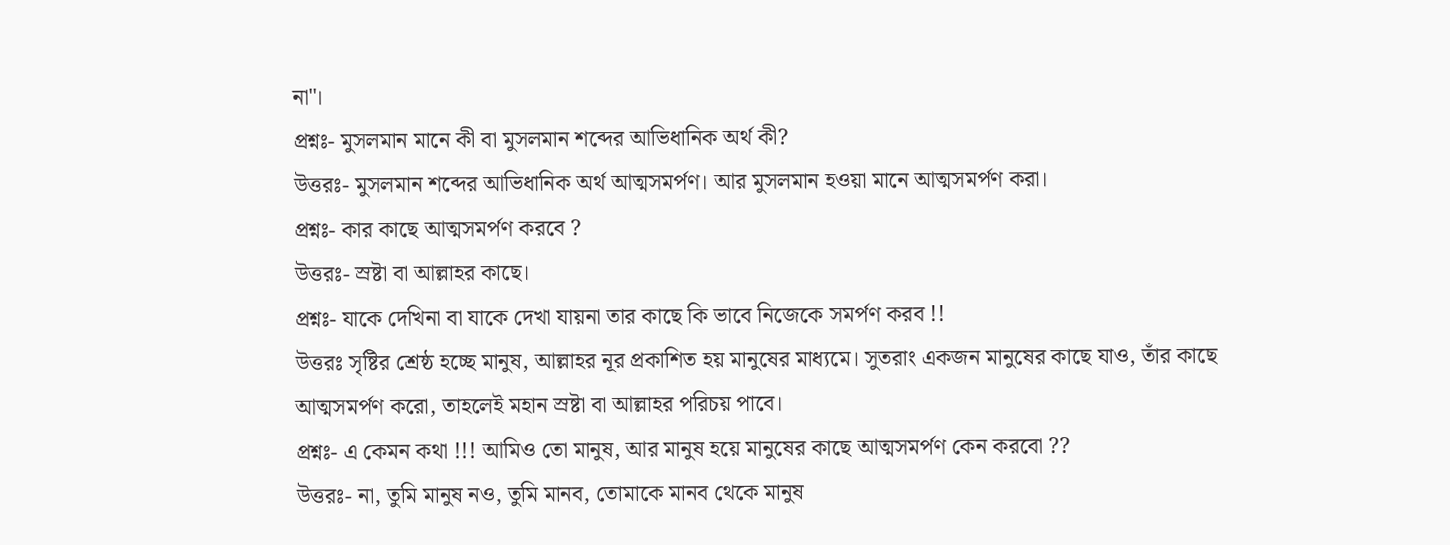না"।
প্রশ্নঃ- মুসলমান মানে কী বা মুসলমান শব্দের আভিধানিক অর্থ কী?
উত্তরঃ- মুসলমান শব্দের আভিধানিক অর্থ আত্মসমর্পণ। আর মুসলমান হওয়া মানে আত্মসমর্পণ করা।
প্রশ্নঃ- কার কাছে আত্মসমর্পণ করবে ?
উত্তরঃ- স্রষ্টা বা আল্লাহর কাছে।
প্রশ্নঃ- যাকে দেখিনা বা যাকে দেখা যায়না তার কাছে কি ভাবে নিজেকে সমর্পণ করব !!
উত্তরঃ সৃষ্টির শ্রেষ্ঠ হচ্ছে মানুষ, আল্লাহর নূর প্রকাশিত হয় মানুষের মাধ্যমে। সুতরাং একজন মানুষের কাছে যাও, তাঁর কাছে আত্মসমর্পণ করো, তাহলেই মহান স্রষ্টা বা আল্লাহর পরিচয় পাবে।
প্রশ্নঃ- এ কেমন কথা !!! আমিও তো মানুষ, আর মানুষ হয়ে মানুষের কাছে আত্মসমর্পণ কেন করবো ??
উত্তরঃ- না, তুমি মানুষ নও, তুমি মানব, তোমাকে মানব থেকে মানুষ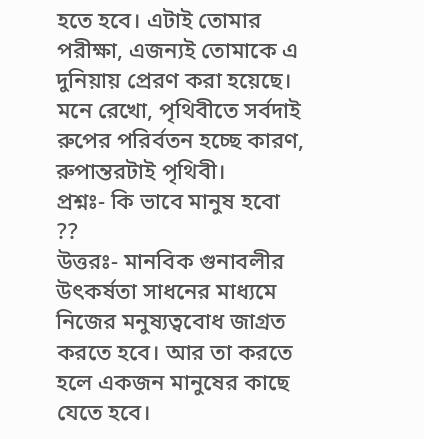হতে হবে। এটাই তোমার পরীক্ষা, এজন্যই তোমাকে এ দুনিয়ায় প্রেরণ করা হয়েছে। মনে রেখো, পৃথিবীতে সর্বদাই রুপের পরির্বতন হচ্ছে কারণ, রুপান্তরটাই পৃথিবী।
প্রশ্নঃ- কি ভাবে মানুষ হবো ??
উত্তরঃ- মানবিক গুনাবলীর উৎকর্ষতা সাধনের মাধ্যমে নিজের মনুষ্যত্ববোধ জাগ্রত করতে হবে। আর তা করতে হলে একজন মানুষের কাছে যেতে হবে।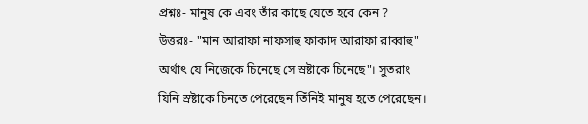প্রশ্নঃ- মানুষ কে এবং তাঁর কাছে যেতে হবে কেন ?
উত্তরঃ- "মান আরাফা নাফসাহু ফাকাদ আরাফা রাব্বাহু" অর্থাৎ যে নিজেকে চিনেছে সে স্রষ্টাকে চিনেছে"। সুতরাং যিনি স্রষ্টাকে চিনতে পেরেছেন তিঁনিই মানুষ হতে পেরেছেন।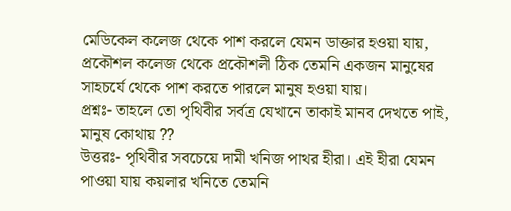মেডিকেল কলেজ থেকে পাশ করলে যেমন ডাক্তার হওয়া যায়, প্রকৌশল কলেজ থেকে প্রকৌশলী ঠিক তেমনি একজন মানুষের সাহচর্যে থেকে পাশ করতে পারলে মানুষ হওয়া যায়।
প্রশ্নঃ- তাহলে তো পৃথিবীর সর্বত্র যেখানে তাকাই মানব দেখতে পাই, মানুষ কোথায় ??
উত্তরঃ- পৃথিবীর সবচেয়ে দামী খনিজ পাথর হীরা। এই হীরা যেমন পাওয়া যায় কয়লার খনিতে তেমনি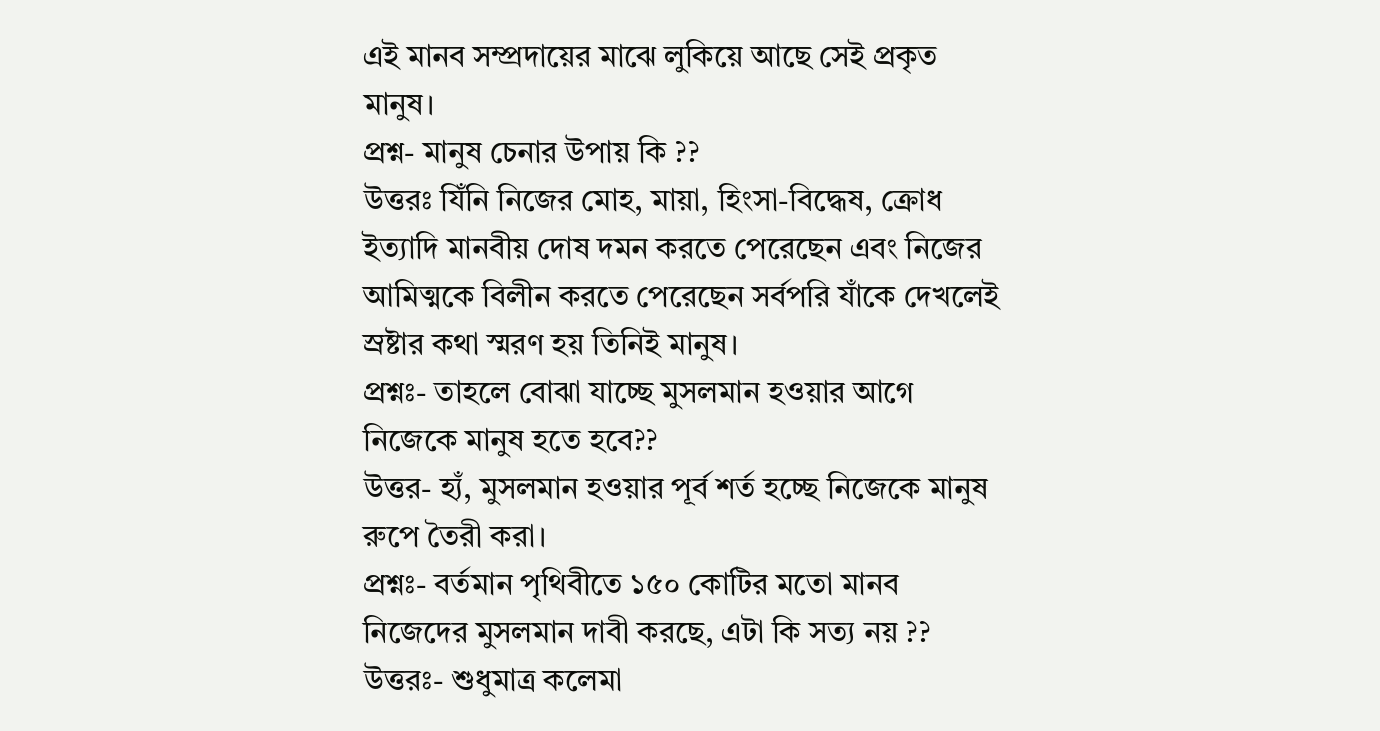এই মানব সম্প্রদায়ের মাঝে লুকিয়ে আছে সেই প্রকৃত মানুষ।
প্রশ্ন- মানুষ চেনার উপায় কি ??
উত্তরঃ যিঁনি নিজের মোহ, মায়া, হিংসা-বিদ্ধেষ, ক্রোধ ইত্যাদি মানবীয় দোষ দমন করতে পেরেছেন এবং নিজের আমিত্মকে বিলীন করতে পেরেছেন সর্বপরি যাঁকে দেখলেই স্রষ্টার কথা স্মরণ হয় তিনিই মানুষ।
প্রশ্নঃ- তাহলে বোঝা যাচ্ছে মুসলমান হওয়ার আগে নিজেকে মানুষ হতে হবে??
উত্তর- হ্যঁ, মুসলমান হওয়ার পূর্ব শর্ত হচ্ছে নিজেকে মানুষ রুপে তৈরী করা।
প্রশ্নঃ- বর্তমান পৃথিবীতে ১৫০ কোটির মতো মানব নিজেদের মুসলমান দাবী করছে, এটা কি সত্য নয় ??
উত্তরঃ- শুধুমাত্র কলেমা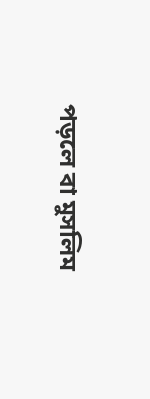পড়লে বা মুসলিম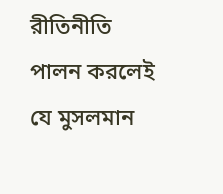রীতিনীতি পালন করলেই যে মুসলমান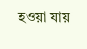হওয়া যায়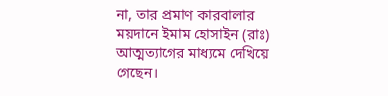না, তার প্রমাণ কারবালার ময়দানে ইমাম হোসাইন (রাঃ) আত্মত্যাগের মাধ্যমে দেখিয়ে গেছেন।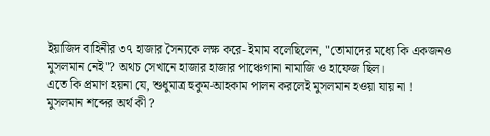ইয়াজিদ বাহিনীর ৩৭ হাজার সৈন্যকে লক্ষ করে- ইমাম বলেছিলেন, "তোমাদের মধ্যে কি একজনও মুসলমান নেই"? অথচ সেখানে হাজার হাজার পাঞ্চেগানা নামাজি ও হাফেজ ছিল।
এতে কি প্রমাণ হয়না যে, শুধুমাত্র হুকুম-আহকাম পালন করলেই মুসলমান হওয়া যায় না !
মুসলমান শব্দের অর্থ কী ?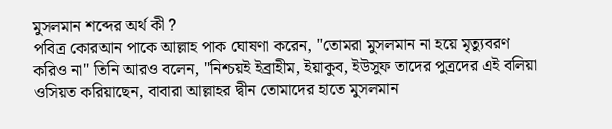মুসলমান শব্দের অর্থ কী ?
পবিত্র কোরআন পাকে আল্লাহ পাক ঘোষণা করেন, "তোমরা মুসলমান না হয়ে মৃত্যুবরণ করিও না" তিনি আরও বলেন, "নিশ্চয়ই ইব্রাহীম, ইয়াকুব, ইউসুফ তাদের পুত্রদের এই বলিয়া ওসিয়ত করিয়াছেন, বাবারা আল্লাহর দ্বীন তোমাদের হাতে মুসলমান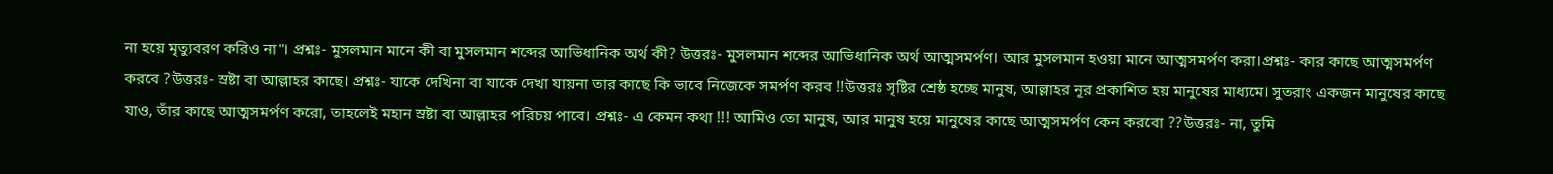না হয়ে মৃত্যুবরণ করিও না"। প্রশ্নঃ- মুসলমান মানে কী বা মুসলমান শব্দের আভিধানিক অর্থ কী? উত্তরঃ- মুসলমান শব্দের আভিধানিক অর্থ আত্মসমর্পণ। আর মুসলমান হওয়া মানে আত্মসমর্পণ করা।প্রশ্নঃ- কার কাছে আত্মসমর্পণ করবে ?উত্তরঃ- স্রষ্টা বা আল্লাহর কাছে। প্রশ্নঃ- যাকে দেখিনা বা যাকে দেখা যায়না তার কাছে কি ভাবে নিজেকে সমর্পণ করব !!উত্তরঃ সৃষ্টির শ্রেষ্ঠ হচ্ছে মানুষ, আল্লাহর নূর প্রকাশিত হয় মানুষের মাধ্যমে। সুতরাং একজন মানুষের কাছে যাও, তাঁর কাছে আত্মসমর্পণ করো, তাহলেই মহান স্রষ্টা বা আল্লাহর পরিচয় পাবে। প্রশ্নঃ- এ কেমন কথা !!! আমিও তো মানুষ, আর মানুষ হয়ে মানুষের কাছে আত্মসমর্পণ কেন করবো ??উত্তরঃ- না, তুমি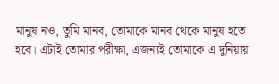মানুষ নও, তুমি মানব, তোমাকে মানব থেকে মানুষ হতে
হবে। এটাই তোমার পরীক্ষা, এজন্যই তোমাকে এ দুনিয়ায়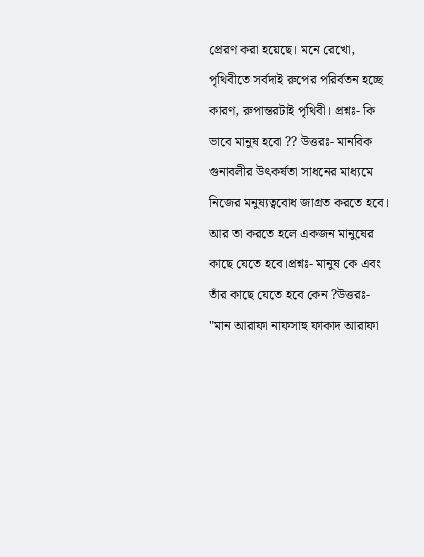প্রেরণ করা হয়েছে। মনে রেখো, পৃথিবীতে সর্বদাই রুপের পরির্বতন হচ্ছে কারণ, রুপান্তরটাই পৃথিবী। প্রশ্নঃ- কি ভাবে মানুষ হবো ?? উত্তরঃ- মানবিক গুনাবলীর উৎকর্ষতা সাধনের মাধ্যমে নিজের মনুষ্যত্ববোধ জাগ্রত করতে হবে। আর তা করতে হলে একজন মানুষের কাছে যেতে হবে।প্রশ্নঃ- মানুষ কে এবং তাঁর কাছে যেতে হবে কেন ?উত্তরঃ- "মান আরাফা নাফসাহু ফাকাদ আরাফা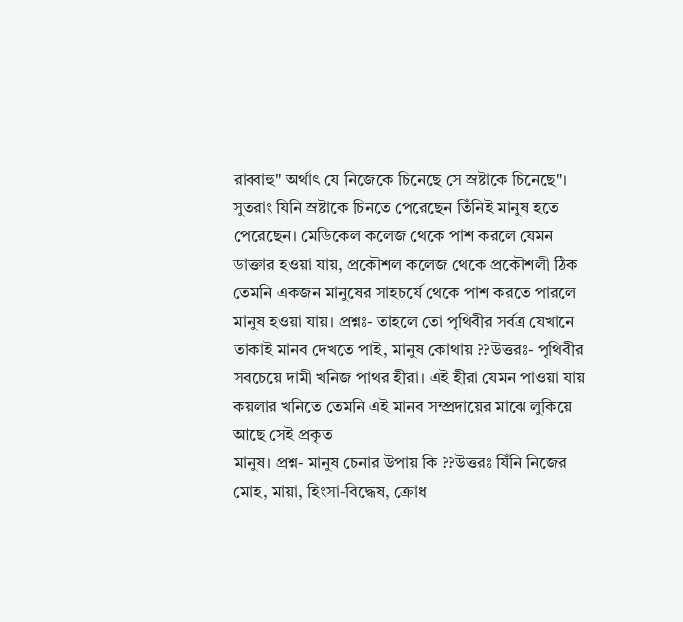রাব্বাহু" অর্থাৎ যে নিজেকে চিনেছে সে স্রষ্টাকে চিনেছে"। সুতরাং যিনি স্রষ্টাকে চিনতে পেরেছেন তিঁনিই মানুষ হতে পেরেছেন। মেডিকেল কলেজ থেকে পাশ করলে যেমন ডাক্তার হওয়া যায়, প্রকৌশল কলেজ থেকে প্রকৌশলী ঠিক তেমনি একজন মানুষের সাহচর্যে থেকে পাশ করতে পারলে মানুষ হওয়া যায়। প্রশ্নঃ- তাহলে তো পৃথিবীর সর্বত্র যেখানে তাকাই মানব দেখতে পাই, মানুষ কোথায় ??উত্তরঃ- পৃথিবীর সবচেয়ে দামী খনিজ পাথর হীরা। এই হীরা যেমন পাওয়া যায় কয়লার খনিতে তেমনি এই মানব সম্প্রদায়ের মাঝে লুকিয়ে আছে সেই প্রকৃত
মানুষ। প্রশ্ন- মানুষ চেনার উপায় কি ??উত্তরঃ যিঁনি নিজের মোহ, মায়া, হিংসা-বিদ্ধেষ, ক্রোধ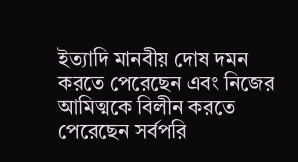ইত্যাদি মানবীয় দোষ দমন করতে পেরেছেন এবং নিজের আমিত্মকে বিলীন করতে পেরেছেন সর্বপরি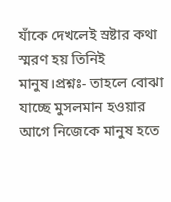যাঁকে দেখলেই স্রষ্টার কথা স্মরণ হয় তিনিই মানুষ।প্রশ্নঃ- তাহলে বোঝা যাচ্ছে মুসলমান হওয়ার আগে নিজেকে মানুষ হতে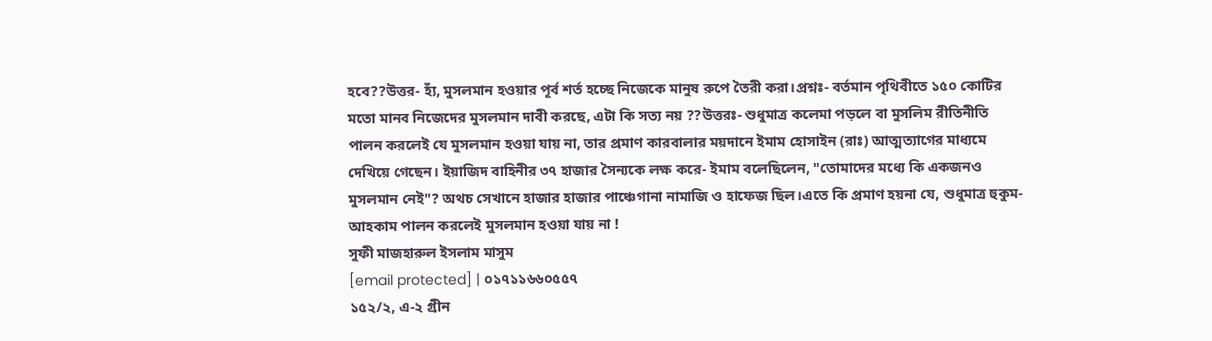হবে??উত্তর- হ্যঁ, মুসলমান হওয়ার পূর্ব শর্ত হচ্ছে নিজেকে মানুষ রুপে তৈরী করা।প্রশ্নঃ- বর্তমান পৃথিবীতে ১৫০ কোটির মতো মানব নিজেদের মুসলমান দাবী করছে, এটা কি সত্য নয় ??উত্তরঃ- শুধুমাত্র কলেমা পড়লে বা মুসলিম রীতিনীতি পালন করলেই যে মুসলমান হওয়া যায় না, তার প্রমাণ কারবালার ময়দানে ইমাম হোসাইন (রাঃ) আত্মত্যাগের মাধ্যমে দেখিয়ে গেছেন। ইয়াজিদ বাহিনীর ৩৭ হাজার সৈন্যকে লক্ষ করে- ইমাম বলেছিলেন, "তোমাদের মধ্যে কি একজনও মুসলমান নেই"? অথচ সেখানে হাজার হাজার পাঞ্চেগানা নামাজি ও হাফেজ ছিল।এতে কি প্রমাণ হয়না যে, শুধুমাত্র হুকুম-আহকাম পালন করলেই মুসলমান হওয়া যায় না !
সুফী মাজহারুল ইসলাম মাসুম
[email protected] | ০১৭১১৬৬০৫৫৭
১৫২/২, এ-২ গ্রীন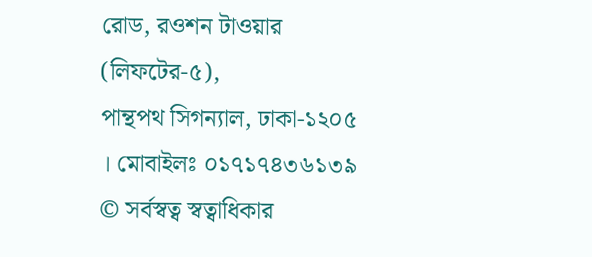রোড, রওশন টাওয়ার (লিফটের-৫),
পান্থপথ সিগন্যাল, ঢাকা-১২০৫ । মোবাইলঃ ০১৭১৭৪৩৬১৩৯
© সর্বস্বত্ব স্বত্বাধিকার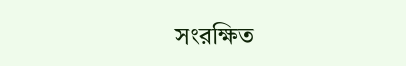সংরক্ষিত